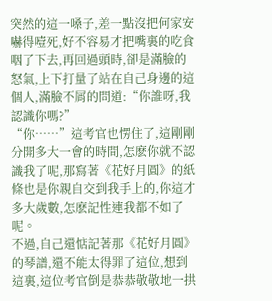突然的這一嗓子,差一點沒把何家安嚇得噎死,好不容易才把嘴裏的吃食咽了下去,再回過頭時,卻是滿臉的怒氣,上下打量了站在自己身邊的這個人,滿臉不屑的問道:“你誰呀,我認識你嗎?”
“你……”這考官也愣住了,這剛剛分開多大一會的時間,怎麽你就不認識我了呢,那寫著《花好月圓》的紙條也是你親自交到我手上的,你這才多大歲數,怎麽記性連我都不如了呢。
不過,自己還惦記著那《花好月圓》的琴譜,還不能太得罪了這位,想到這裏,這位考官倒是恭恭敬敬地一拱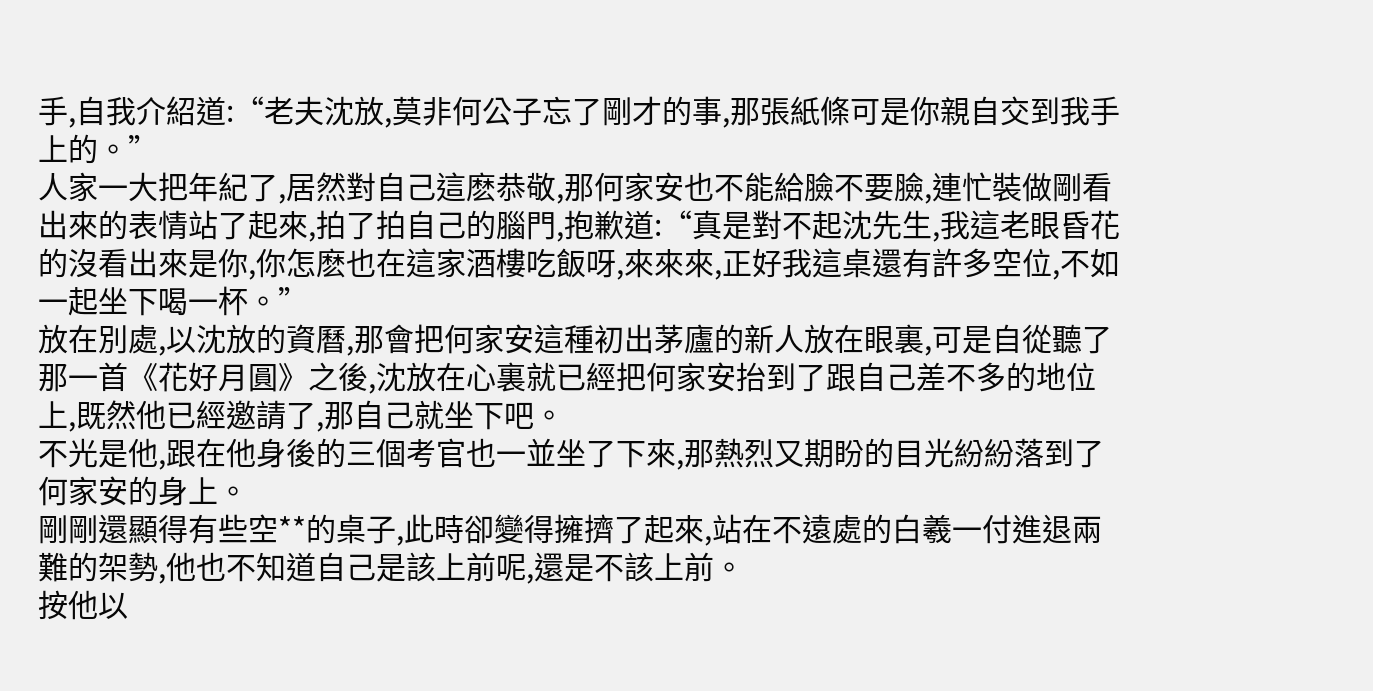手,自我介紹道:“老夫沈放,莫非何公子忘了剛才的事,那張紙條可是你親自交到我手上的。”
人家一大把年紀了,居然對自己這麽恭敬,那何家安也不能給臉不要臉,連忙裝做剛看出來的表情站了起來,拍了拍自己的腦門,抱歉道:“真是對不起沈先生,我這老眼昏花的沒看出來是你,你怎麽也在這家酒樓吃飯呀,來來來,正好我這桌還有許多空位,不如一起坐下喝一杯。”
放在別處,以沈放的資曆,那會把何家安這種初出茅廬的新人放在眼裏,可是自從聽了那一首《花好月圓》之後,沈放在心裏就已經把何家安抬到了跟自己差不多的地位上,既然他已經邀請了,那自己就坐下吧。
不光是他,跟在他身後的三個考官也一並坐了下來,那熱烈又期盼的目光紛紛落到了何家安的身上。
剛剛還顯得有些空**的桌子,此時卻變得擁擠了起來,站在不遠處的白羲一付進退兩難的架勢,他也不知道自己是該上前呢,還是不該上前。
按他以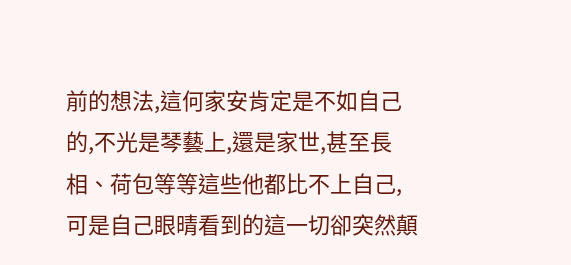前的想法,這何家安肯定是不如自己的,不光是琴藝上,還是家世,甚至長相、荷包等等這些他都比不上自己,可是自己眼晴看到的這一切卻突然顛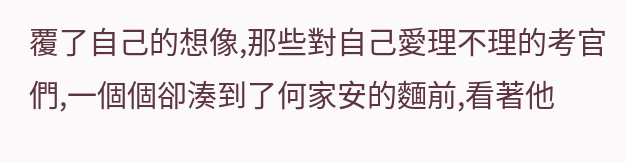覆了自己的想像,那些對自己愛理不理的考官們,一個個卻湊到了何家安的麵前,看著他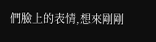們臉上的表情,想來剛剛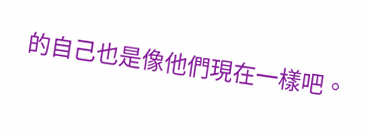的自己也是像他們現在一樣吧。